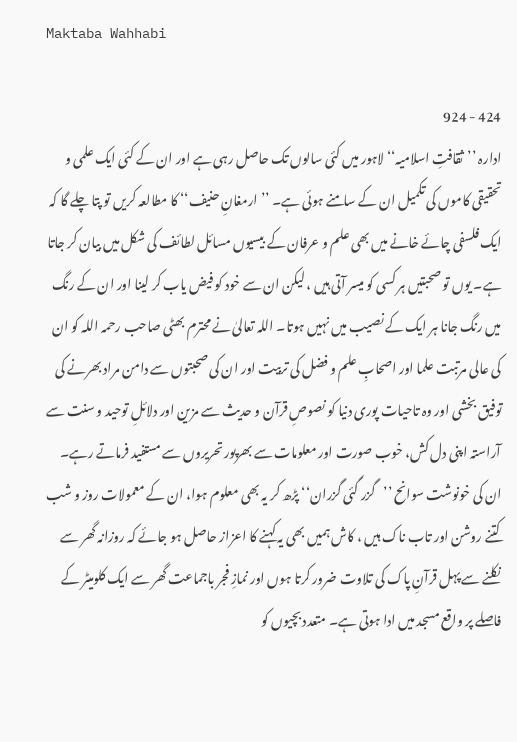Maktaba Wahhabi

424 - 924
ادارہ ’’ثقافتِ اسلامیہ‘‘ لاہور میں کئی سالوں تک حاصل رہی ہے اور ان کے کئی ایک علمی و تحقیقی کاموں کی تکمیل ان کے سامنے ہوئی ہے۔ ’’ارمغانِ حنیف‘‘ کا مطالعہ کریں تو پتا چلے گا کہ ایک فلسفی چائے خانے میں بھی علم و عرفان کے بیسیوں مسائل لطائف کی شکل میں بیان کر جاتا ہے۔ یوں تو صحبتیں ہر کسی کو میسر آتی ہیں ، لیکن ان سے خود کو فیض یاب کر لینا اور ان کے رنگ میں رنگ جانا ہر ایک کے نصیب میں نہیں ہوتا۔ اللہ تعالیٰ نے محترم بھٹی صاحب رحمہ اللہ کو ان کی عالی مرتبت علما اور اصحابِ علم و فضل کی تربیت اور ان کی صحبتوں سے دامن مراد بھرنے کی توفیق بخشی اور وہ تاحیات پوری دنیا کو نصوصِ قرآن و حدیث سے مزین اور دلائلِ توحید و سنت سے آراستہ اپنی دل کش، خوب صورت اور معلومات سے بھرپور تحریروں سے مستفید فرماتے رہے۔ ان کی خونوشت سوانح ’’گزر گئی گزران‘‘ پڑھ کر یہ بھی معلوم ہوا، ان کے معمولات روز و شب کتنے روشن اور تاب ناک ہیں ، کاش ہمیں بھی یہ کہنے کا اعزاز حاصل ہو جائے کہ روزانہ گھر سے نکلنے سے پہل قرآنِ پاک کی تلاوت ضرور کرتا ہوں اور نمازِ فجر باجماعت گھر سے ایک کلومیٹر کے فاصلے پر واقع مسجد میں ادا ہوتی ہے۔ متعدد بچیوں کو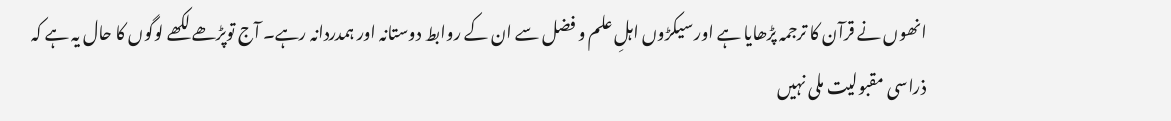انھوں نے قرآن کا ترجمہ پڑھایا ہے اور سیکڑوں اہلِ علم و فضل سے ان کے روابط دوستانہ اور ہمدردانہ رہے۔ آج توپڑھے لکھے لوگوں کا حال یہ ہے کہ ذراسی مقبولیت ملی نہیں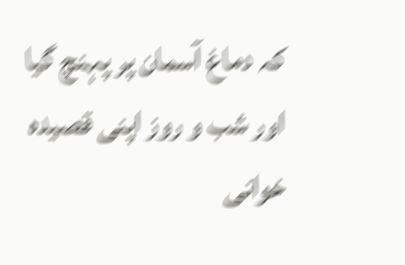کہ دماغ آسمان پر پہنچ گیا اور شب و روز اپنی قصیدہ خوانی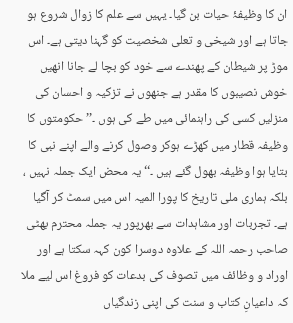ان کا وظیفۂ حیات بن گیا۔ یہیں سے علم کا زوال شروع ہو جاتا ہے اور شیخی و تعلی شخصیت کو گہنا دیتی ہے۔ اس موڑ پر شیطان کے پھندے سے خود کو بچا لے جانا انھیں خوش نصیبوں کا مقدر ہے جنھوں نے تزکیہ و احسان کی منزلیں کسی کی راہنمائی میں طے کی ہوں ۔’’حکومتوں کا وظیفہ قطار میں کھڑے ہوکر وصول کرنے والے اپنے نبی کا بتایا ہوا وظیفہ بھول گئے ہیں ۔‘‘ یہ محض ایک جملہ نہیں ، بلکہ ہماری ملی تاریخ کا پورا المیہ اس میں سمٹ کر آگیا ہے۔ تجربات اور مشاہدات سے بھرپور یہ جملہ محترم بھٹی صاحب رحمہ اللہ کے علاوہ دوسرا کون کہہ سکتا ہے اور اوراد و وظائف میں تصوف کی بدعات کو فروغ اس لیے ملا کہ داعیانِ کتاب و سنت کی اپنی زندگیاں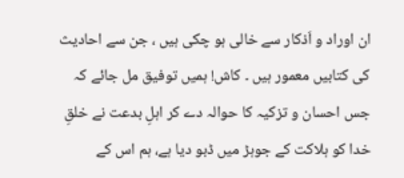ان اوراد و اَذکار سے خالی ہو چکی ہیں ، جن سے احادیث کی کتابیں معمور ہیں ۔ کاش! ہمیں توفیق مل جائے کہ جس احسان و تزکیہ کا حوالہ دے کر اہلِ بدعت نے خلقِ خدا کو ہلاکت کے جوہڑ میں ڈبو دیا ہے، ہم اس کے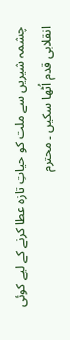چشمہ شیریں سے ملت کو حیاتِ تازہ عطا کرنے کے لیے کوئی انقلابی قدم اُٹھا سکیں ۔ محترم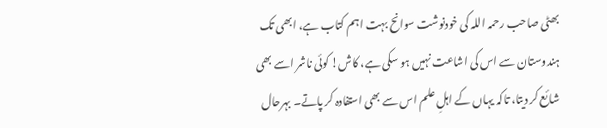بھٹی صاحب رحمہ اللہ کی خودنوشت سوانح بہت اہم کتاب ہے، ابھی تک ہندوستان سے اس کی اشاعت نہیں ہو سکی ہے، کاش! کوئی ناشر اسے بھی شائع کر دیتا، تاکہ یہاں کے اہلِ علم اس سے بھی استفادہ کر پاتے۔ بہرحال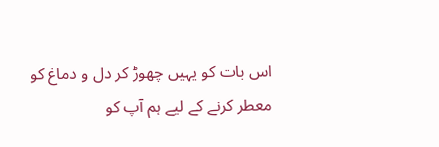اس بات کو یہیں چھوڑ کر دل و دماغ کو معطر کرنے کے لیے ہم آپ کو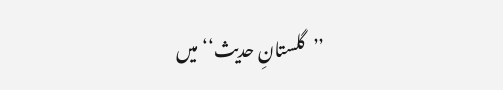’’گلستانِ حدیث‘‘ میں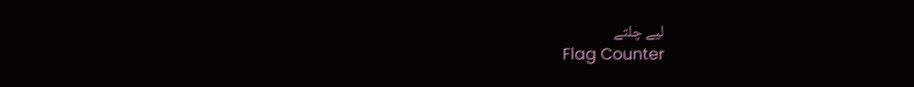لیے چلتے
Flag Counter